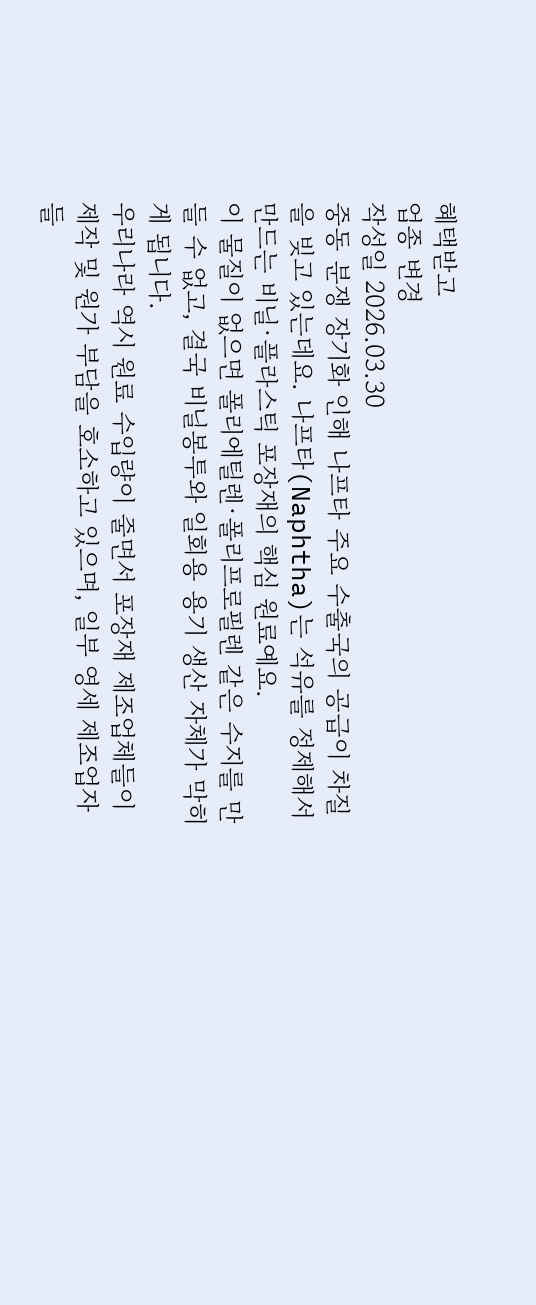혜택받고
업종 변경
작성일 2026.03.30
중동 분쟁 장기화 인해 나프타 주요 수출국의 공급이 차질을 빚고 있는데요. 나프타(Naphtha)는 석유를 정제해서 만드는 비닐·플라스틱 포장재의 핵심 원료예요.
이 물질이 없으면 폴리에틸렌·폴리프로필렌 같은 수지를 만들 수 없고, 결국 비닐봉투와 일회용 용기 생산 자체가 막히게 됩니다.
우리나라 역시 원료 수입량이 줄면서 포장재 제조업체들이 제작 및 원가 부담을 호소하고 있으며, 일부 영세 제조업자들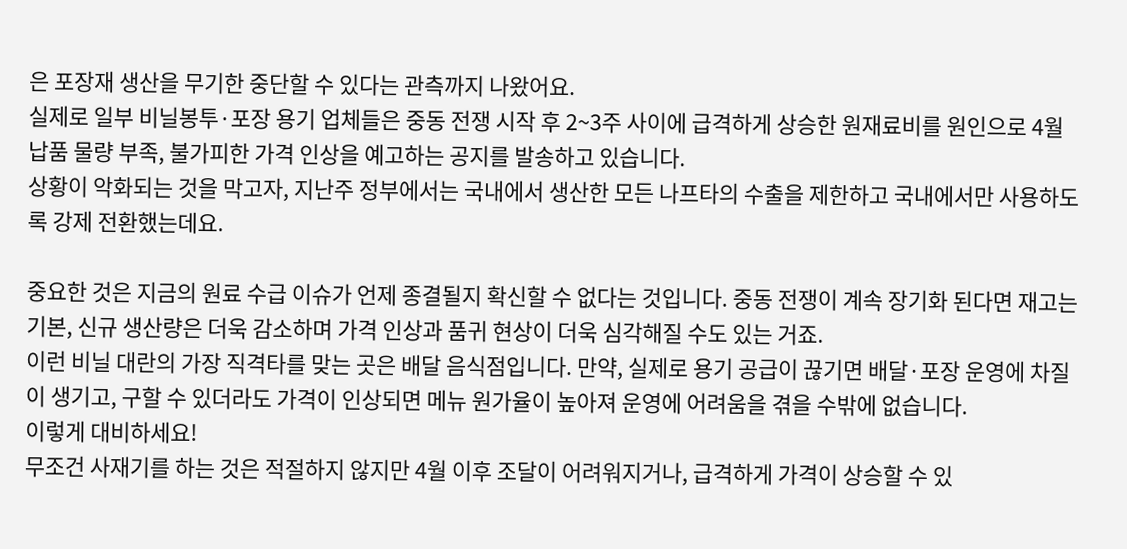은 포장재 생산을 무기한 중단할 수 있다는 관측까지 나왔어요.
실제로 일부 비닐봉투·포장 용기 업체들은 중동 전쟁 시작 후 2~3주 사이에 급격하게 상승한 원재료비를 원인으로 4월 납품 물량 부족, 불가피한 가격 인상을 예고하는 공지를 발송하고 있습니다.
상황이 악화되는 것을 막고자, 지난주 정부에서는 국내에서 생산한 모든 나프타의 수출을 제한하고 국내에서만 사용하도록 강제 전환했는데요.

중요한 것은 지금의 원료 수급 이슈가 언제 종결될지 확신할 수 없다는 것입니다. 중동 전쟁이 계속 장기화 된다면 재고는 기본, 신규 생산량은 더욱 감소하며 가격 인상과 품귀 현상이 더욱 심각해질 수도 있는 거죠.
이런 비닐 대란의 가장 직격타를 맞는 곳은 배달 음식점입니다. 만약, 실제로 용기 공급이 끊기면 배달·포장 운영에 차질이 생기고, 구할 수 있더라도 가격이 인상되면 메뉴 원가율이 높아져 운영에 어려움을 겪을 수밖에 없습니다.
이렇게 대비하세요!
무조건 사재기를 하는 것은 적절하지 않지만 4월 이후 조달이 어려워지거나, 급격하게 가격이 상승할 수 있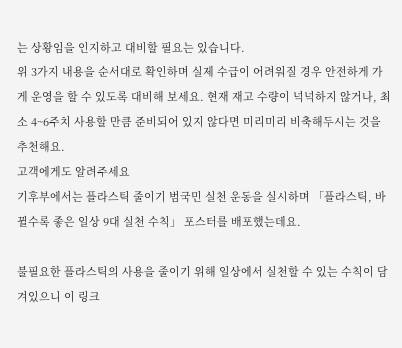는 상황임을 인지하고 대비할 필요는 있습니다.
위 3가지 내용을 순서대로 확인하며 실제 수급이 어려워질 경우 안전하게 가게 운영을 할 수 있도록 대비해 보세요. 현재 재고 수량이 넉넉하지 않거나, 최소 4~6주치 사용할 만큼 준비되어 있지 않다면 미리미리 비축해두시는 것을 추천해요.
고객에게도 알려주세요
기후부에서는 플라스틱 줄이기 범국민 실천 운동을 실시하며 「플라스틱, 바뀔수록 좋은 일상 9대 실천 수칙」 포스터를 배포했는데요.

불필요한 플라스틱의 사용을 줄이기 위해 일상에서 실천할 수 있는 수칙이 담겨있으니 이 링크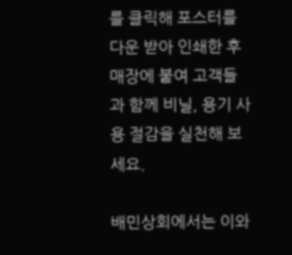를 클릭해 포스터를 다운 받아 인쇄한 후 매장에 붙여 고객들과 함께 비닐, 용기 사용 절감을 실천해 보세요.

배민상회에서는 이와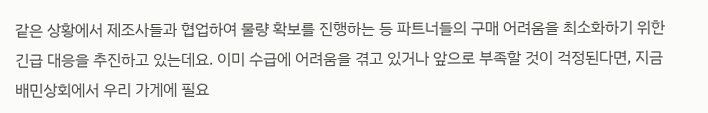같은 상황에서 제조사들과 협업하여 물량 확보를 진행하는 등 파트너들의 구매 어려움을 최소화하기 위한 긴급 대응을 추진하고 있는데요. 이미 수급에 어려움을 겪고 있거나 앞으로 부족할 것이 걱정된다면, 지금 배민상회에서 우리 가게에 필요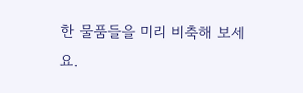한 물품들을 미리 비축해 보세요.